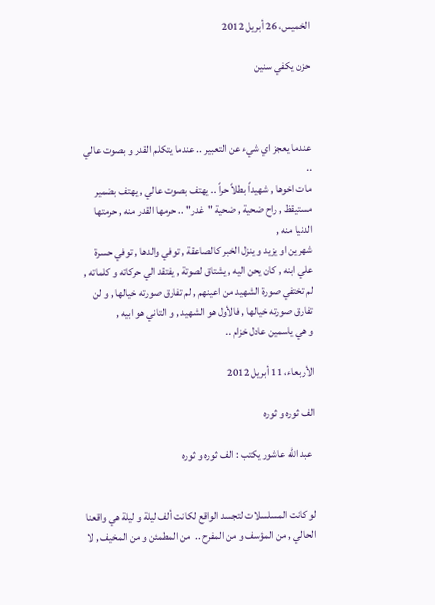الخميس، 26 أبريل 2012

حزن يكفي سنين



عندما يعجز اي شيء عن التعبير .. عندما يتكلم القدر و بصوت عالي ..
مات اخوها , شهيداً بطلاً حراً .. يهتف بصوت عالي , يهتف بضمير مستيقظ , راح ضحية , ضحية "غدر" .. حرمها القدر منه , حرمتها الدنيا منه ,
شهرين او يزيد و ينزل الخبر كالصاعقة , توفي والدها , توفي حسرة علي ابنه , كان يحن اليه , يشتاق لصوتة , يفتقد الي حركاته و كلماته , لم تختفي صورة الشهيد من اعينهم , لم تفارق صورته خيالها , و لن تفارق صورته خيالها , فالأول هو الشهيد , و التاني هو ابيه ,
و هي ياسمين عادل خزام ..

الأربعاء، 11 أبريل 2012

الف ثوره و ثوره

 عبد الله عاشور يكتب : الف ثوره و ثوره


لو كانت المسلسلات لتجسد الواقع لكانت ألف ليلة و ليلة هي واقعنا الحالي , من المؤسف و من المفرح ..  من المطمئن و من المخيف , لا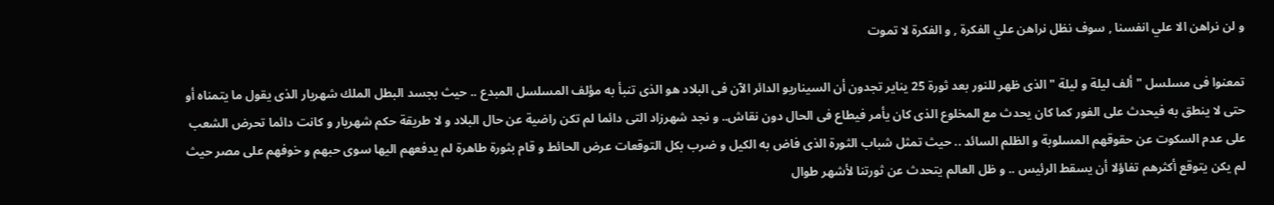و لن نراهن الا علي انفسنا , سوف نظل نراهن علي الفكرة , و الفكرة لا تموت

تمعنوا فى مسلسل " ألف ليلة و ليلة " الذى ظهر للنور بعد ثورة 25 يناير تجدون أن السيناريو الدائر الآن فى البلاد هو الذى تنبأ به مؤلف المسلسل المبدع .. حيث بجسد البطل الملك شهريار الذى يقول ما يتمناه أو حتى لا ينطق به فيحدث على الفور كما كان يحدث مع المخلوع الذى كان يأمر فيطاع فى الحال دون نقاش.. و نجد شهرزاد التى دائما لم تكن راضية عن حال البلاد و لا طريقة حكم شهريار و كانت دائما تحرض الشعب على عدم السكوت عن حقوقهم المسلوبة و الظلم السائد .. حيث تمثل شباب الثورة الذى فاض به الكيل و ضرب بكل التوقعات عرض الحائط و قام بثورة طاهرة لم يدفعهم اليها سوى حبهم و خوفهم على مصر حيث لم يكن يتوقع أكثرهم تفاؤلا أن يسقط الرئيس .. و ظل العالم يتحدث عن ثورتنا لأشهر طوال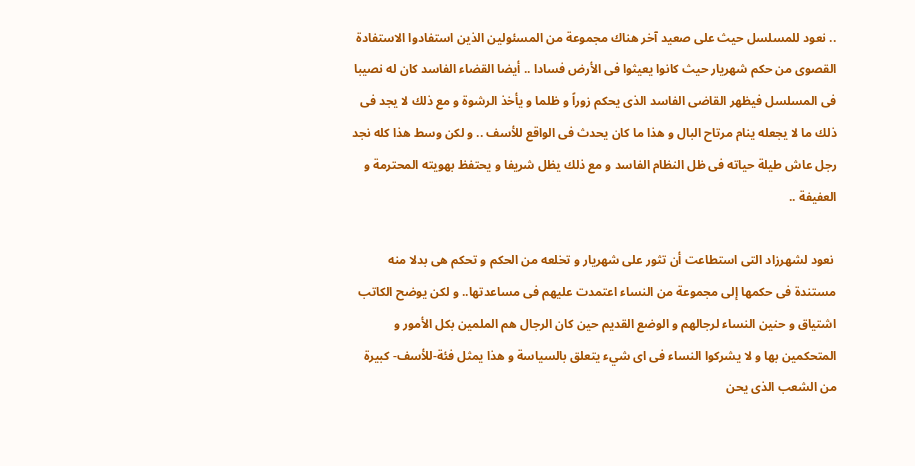.. نعود للمسلسل حيث على صعيد آخر هناك مجموعة من المسئولين الذين استفادوا الاستفادة القصوى من حكم شهريار حيث كانوا يعيثوا فى الأرض فسادا .. أيضا القضاء الفاسد كان له نصيبا فى المسلسل فيظهر القاضى الفاسد الذى يحكم زوراً و ظلما و يأخذ الرشوة و مع ذلك لا يجد فى ذلك ما لا يجعله ينام مرتاح البال و هذا ما كان يحدث فى الواقع للأسف .. و لكن وسط هذا كله نجد رجل عاش طيلة حياته فى ظل النظام الفاسد و مع ذلك يظل شريفا و يحتفظ بهويته المحترمة و العفيفة ..

 نعود لشهرزاد التى استطاعت أن تثور على شهريار و تخلعه من الحكم و تحكم هى بدلا منه مستندة فى حكمها إلى مجموعة من النساء اعتمدت عليهم فى مساعدتها.. و لكن يوضح الكاتب اشتياق و حنين النساء لرجالهم و الوضع القديم حين كان الرجال هم الملمين بكل الأمور و المتحكمين بها و لا يشركوا النساء فى اى شيء يتعلق بالسياسة و هذا يمثل فئة-للأسف- كبيرة من الشعب الذى يحن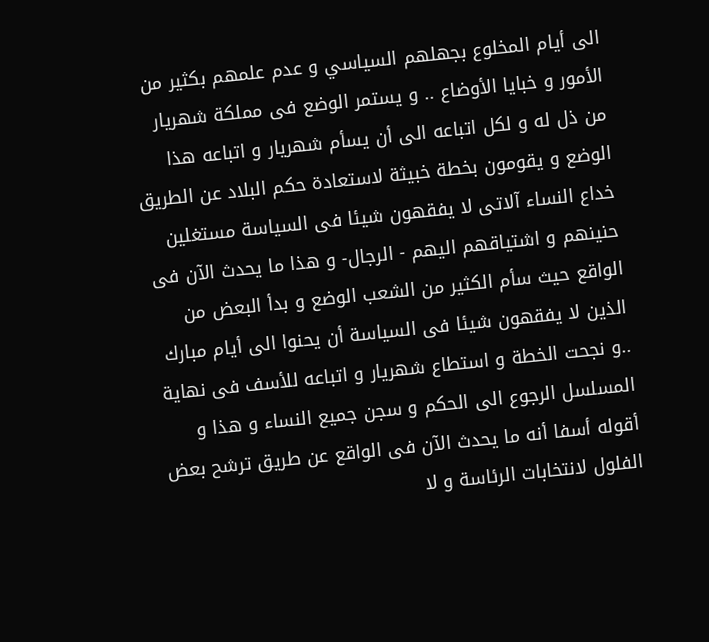الى أيام المخلوع بجهلهم السياسي و عدم علمهم بكثير من الأمور و خبايا الأوضاع .. و يستمر الوضع فى مملكة شهريار من ذل له و لكل اتباعه الى أن يسأم شهريار و اتباعه هذا الوضع و يقومون بخطة خبيثة لاستعادة حكم البلاد عن الطريق خداع النساء آلاتى لا يفقهون شيئا فى السياسة مستغلين حنينهم و اشتياقهم اليهم - الرجال- و هذا ما يحدث الآن فى الواقع حيث سأم الكثير من الشعب الوضع و بدأ البعض من الذين لا يفقهون شيئا فى السياسة أن يحنوا الى أيام مبارك ..و نجحت الخطة و استطاع شهريار و اتباعه للأسف فى نهاية المسلسل الرجوع الى الحكم و سجن جميع النساء و هذا و أقوله أسفا أنه ما يحدث الآن فى الواقع عن طريق ترشح بعض الفلول لانتخابات الرئاسة و لا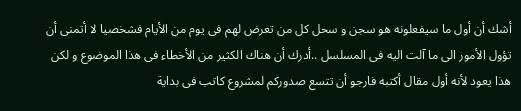أشك أن أول ما سيفعلونه هو سجن و سحل كل من تعرض لهم فى يوم من الأيام فشخصيا لا أتمنى أن تؤول الأمور الى ما آلت اليه فى المسلسل ..أدرك أن هناك الكثير من الأخطاء فى هذا الموضوع و لكن هذا يعود لأنه أول مقال أكتبه فارجو أن تتسع صدوركم لمشروع كاتب فى بداية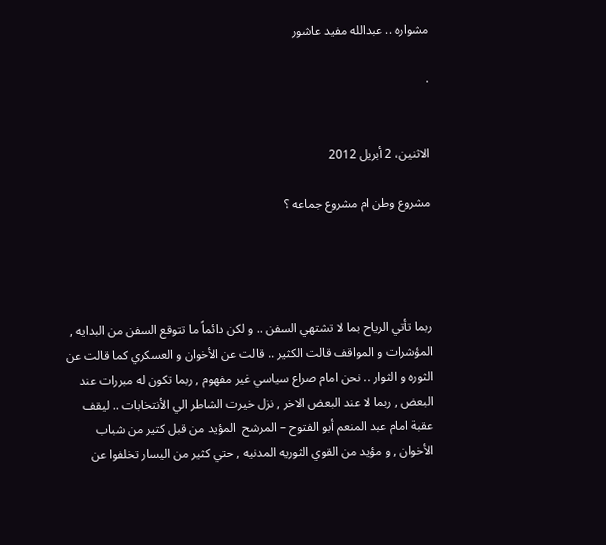مشواره .. عبدالله مفيد عاشور

.


الاثنين، 2 أبريل 2012

مشروع وطن ام مشروع جماعه ؟




ربما تأتي الرياح بما لا تشتهي السفن .. و لكن دائماً ما تتوقع السفن من البدايه , المؤشرات و المواقف قالت الكثير .. قالت عن الأخوان و العسكري كما قالت عن الثوره و الثوار .. نحن امام صراع سياسي غير مفهوم , ربما تكون له مبررات عند البعض , ربما لا عند البعض الاخر , نزل خيرت الشاطر الي الأنتخابات .. ليقف عقبة امام عبد المنعم أبو الفتوح – المرشح  المؤيد من قبل كتير من شباب الأخوان , و مؤيد من القوي الثوريه المدنيه , حتي كثير من اليسار تخلفوا عن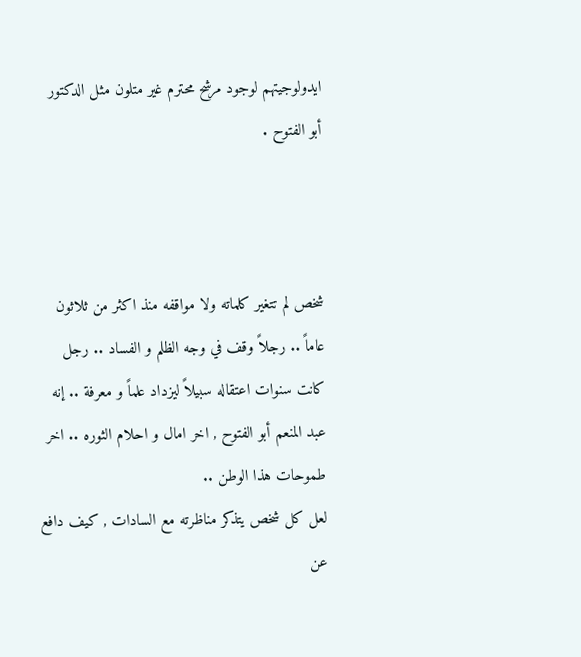ايدولوجيتهم لوجود مرشح محترم غير متلون مثل الدكتور أبو الفتوح .



شخص لم تتغير كلماته ولا مواقفه منذ اكثر من ثلاثون عاماً .. رجلاً وقف في وجه الظلم و الفساد .. رجل كانت سنوات اعتقاله سبيلاً ليزداد علماً و معرفة .. إنه عبد المنعم أبو الفتوح , اخر امال و احلام الثوره .. اخر طموحات هذا الوطن ..
لعل كل شخص يتذكر مناظرته مع السادات , كيف دافع عن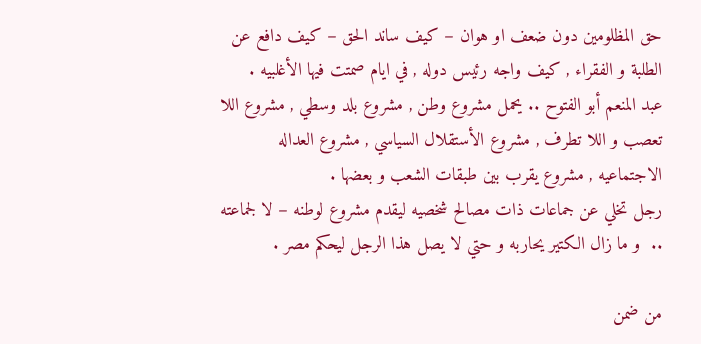حق المظلومين دون ضعف او هوان – كيف ساند الحق – كيف دافع عن الطلبة و الفقراء , كيف واجه رئيس دوله , في ايام صمتت فيها الأغلبيه .
عبد المنعم أبو الفتوح .. يحمل مشروع وطن , مشروع بلد وسطي , مشروع اللا تعصب و اللا تطرف , مشروع الأستقلال السياسي , مشروع العداله الاجتماعيه , مشروع يقرب بين طبقات الشعب و بعضها .
رجل تخلي عن جماعات ذات مصالح شخصيه ليقدم مشروع لوطنه – لا لجماعته ..  و ما زال الكتير يحاربه و حتي لا يصل هذا الرجل ليحكم مصر .

من ضمن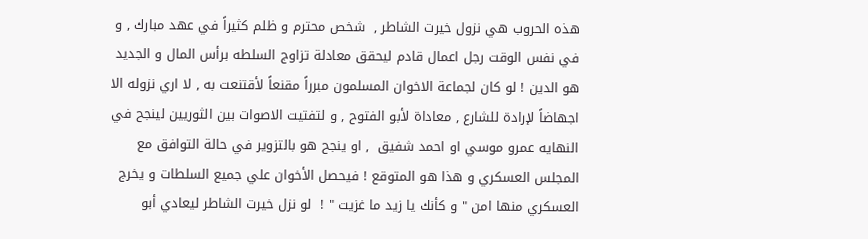هذه الحروب هي نزول خيرت الشاطر ,  شخص محترم و ظلم كثيراً في عهد مبارك , و في نفس الوقت رجل اعمال قادم ليحقق معادلة تزاوج السلطه برأس المال و الجديد هو الدين ! لو كان لجماعة الاخوان المسلمون مبرراً مقنعاً لأقتنعت به , لا اري نزوله الا اجهاضاً لإرادة للشارع , معاداة لأبو الفتوح , و لتفتيت الاصوات بين الثوريين لينجح في النهايه عمرو موسي او احمد شفيق  , او ينجح هو بالتزوير في حالة التوافق مع المجلس العسكري و هذا هو المتوقع ! فيحصل الأخوان علي جميع السلطات و يخرج العسكري منها امن " و كأنك يا زيد ما غزيت " !  لو نزل خيرت الشاطر ليعادي أبو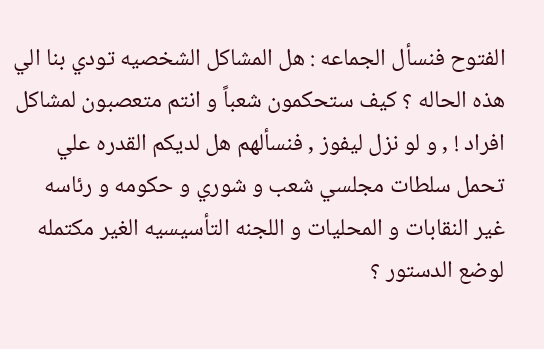الفتوح فنسأل الجماعه : هل المشاكل الشخصيه تودي بنا الي هذه الحاله ؟ كيف ستحكمون شعباً و انتم متعصبون لمشاكل افراد ! , و لو نزل ليفوز , فنسألهم هل لديكم القدره علي تحمل سلطات مجلسي شعب و شوري و حكومه و رئاسه غير النقابات و المحليات و اللجنه التأسيسيه الغير مكتمله لوضع الدستور ؟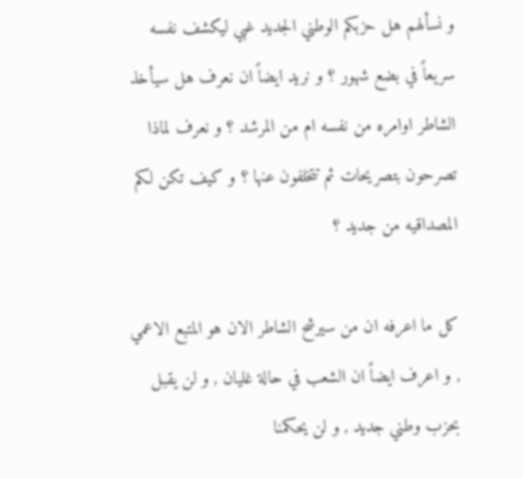و نسألهم هل حزبكم الوطني الجديد غبي ليكشف نفسه سريعاً في بضع شهور ؟ و نريد ايضاً ان نعرف هل سيأخذ الشاطر اوامره من نفسه ام من المرشد ؟ و نعرف لماذا تصرحون بتصريحات ثم تتخلفون عنها ؟ و كيف تكن لكم المصداقيه من جديد ؟

كل ما اعرفه ان من سيرشح الشاطر الان هو المتبع الاعمي , و اعرف ايضاً ان الشعب في حالة غليان , و لن يقبل بحزب وطني جديد , و لن يحكمنا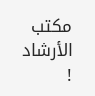مكتب الأرشاد !